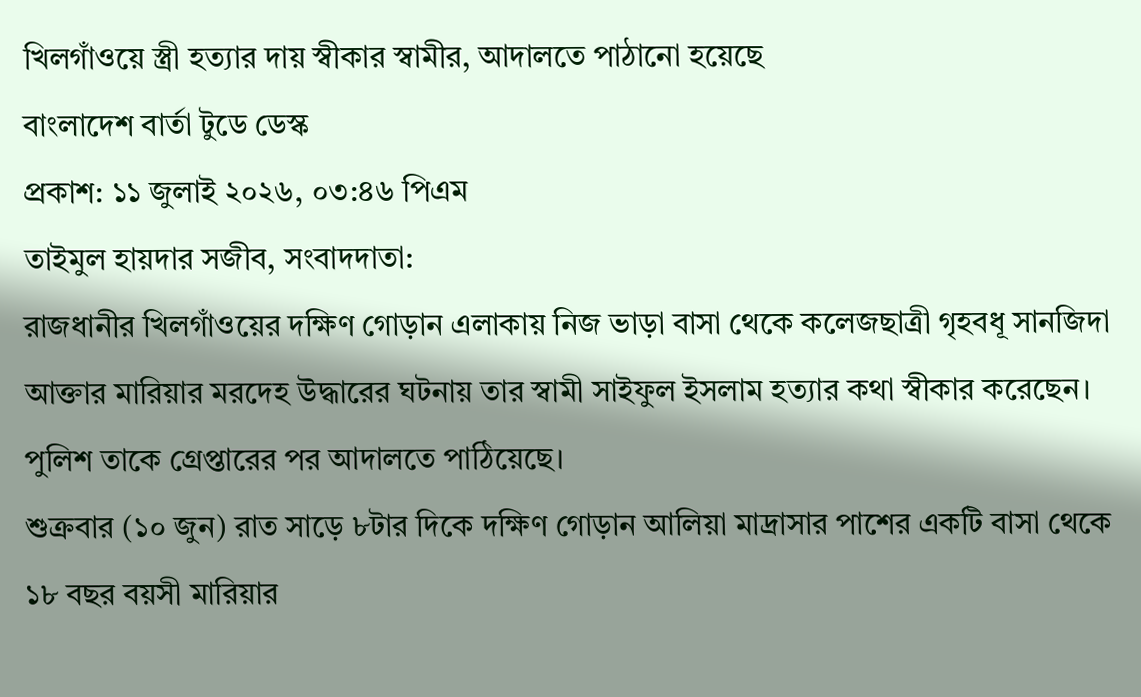খিলগাঁওয়ে স্ত্রী হত্যার দায় স্বীকার স্বামীর, আদালতে পাঠানো হয়েছে
বাংলাদেশ বার্তা টুডে ডেস্ক
প্রকাশ: ১১ জুলাই ২০২৬, ০৩:৪৬ পিএম
তাইমুল হায়দার সজীব, সংবাদদাতা:
রাজধানীর খিলগাঁওয়ের দক্ষিণ গোড়ান এলাকায় নিজ ভাড়া বাসা থেকে কলেজছাত্রী গৃহবধূ সানজিদা আক্তার মারিয়ার মরদেহ উদ্ধারের ঘটনায় তার স্বামী সাইফুল ইসলাম হত্যার কথা স্বীকার করেছেন। পুলিশ তাকে গ্রেপ্তারের পর আদালতে পাঠিয়েছে।
শুক্রবার (১০ জুন) রাত সাড়ে ৮টার দিকে দক্ষিণ গোড়ান আলিয়া মাদ্রাসার পাশের একটি বাসা থেকে ১৮ বছর বয়সী মারিয়ার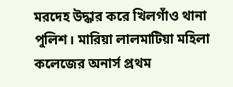মরদেহ উদ্ধার করে খিলগাঁও থানা পুলিশ। মারিয়া লালমাটিয়া মহিলা কলেজের অনার্স প্রথম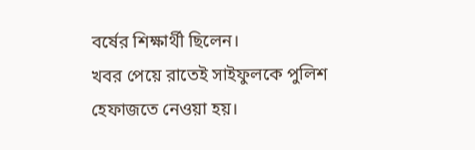বর্ষের শিক্ষার্থী ছিলেন।
খবর পেয়ে রাতেই সাইফুলকে পুলিশ হেফাজতে নেওয়া হয়।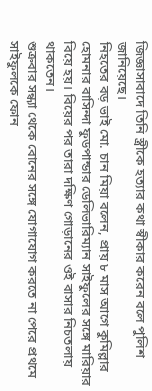জিজ্ঞাসাবাদে তিনি স্ত্রীকে হত্যার কথা স্বীকার করেন বলে পুলিশ জানিয়েছে।
নিহতের বড় ভাই মো. চান মিয়া বলেন, প্রায় ৮ মাস আগে কুমিল্লার হোমনার বাসিন্দা ফুডপান্ডার ডেলিভারিম্যান সাইফুলের সঙ্গে মারিয়ার বিয়ে হয়। বিয়ের পর তারা দক্ষিণ গোড়ানের ওই বাসার নিচতলায় থাকতেন।
শুক্রবার সন্ধ্যা থেকে বোনের সঙ্গে যোগাযোগ করতে না পেরে প্রথমে সাইফুলকে ফোন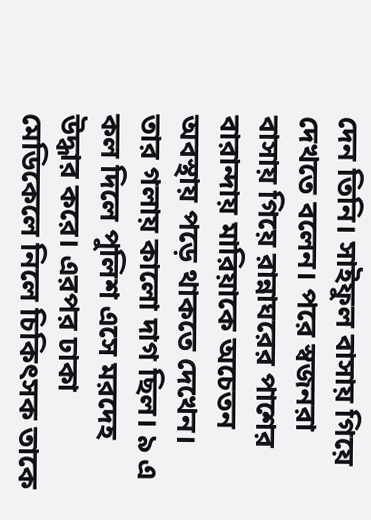দেন তিনি। সাইফুল বাসায় গিয়ে দেখতে বলেন। পরে স্বজনরা বাসায় গিয়ে রান্নাঘরের পাশের বারান্দায় মারিয়াকে অচেতন অবস্থায় পড়ে থাকতে দেখেন। তার গলায় কালো দাগ ছিল। ৯ এ কল দিলে পুলিশ এসে মরদেহ উদ্ধার করে। এরপর ঢাকা মেডিকেলে নিলে চিকিৎসক তাকে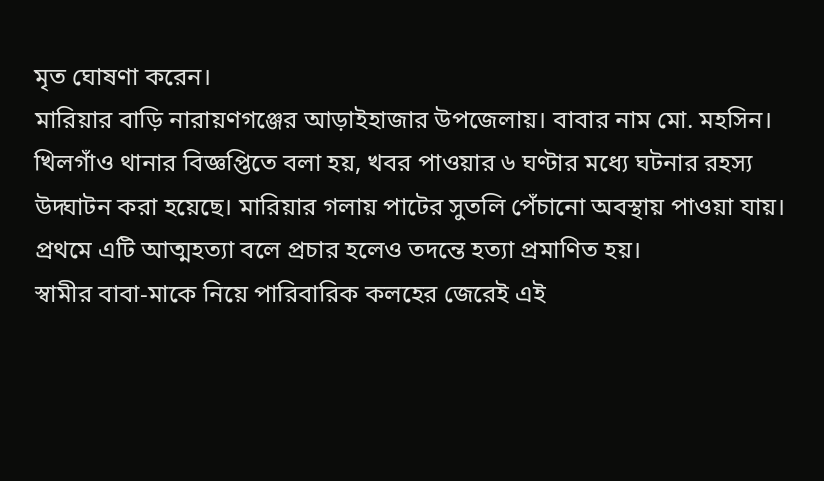মৃত ঘোষণা করেন।
মারিয়ার বাড়ি নারায়ণগঞ্জের আড়াইহাজার উপজেলায়। বাবার নাম মো. মহসিন।
খিলগাঁও থানার বিজ্ঞপ্তিতে বলা হয়, খবর পাওয়ার ৬ ঘণ্টার মধ্যে ঘটনার রহস্য উদ্ঘাটন করা হয়েছে। মারিয়ার গলায় পাটের সুতলি পেঁচানো অবস্থায় পাওয়া যায়। প্রথমে এটি আত্মহত্যা বলে প্রচার হলেও তদন্তে হত্যা প্রমাণিত হয়।
স্বামীর বাবা-মাকে নিয়ে পারিবারিক কলহের জেরেই এই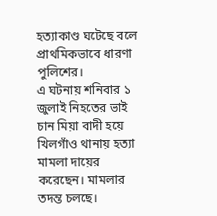হত্যাকাণ্ড ঘটেছে বলে প্রাথমিকভাবে ধারণা পুলিশের।
এ ঘটনায় শনিবার ১ জুলাই নিহতের ভাই চান মিয়া বাদী হয়ে খিলগাঁও থানায় হত্যা মামলা দায়ের করেছেন। মামলার তদন্ত চলছে।